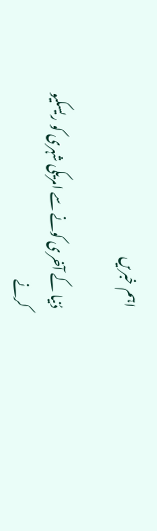اہم خبریں

دُنیا کے آخری کونے سے امریکی شہری کو ریسکیو کرنے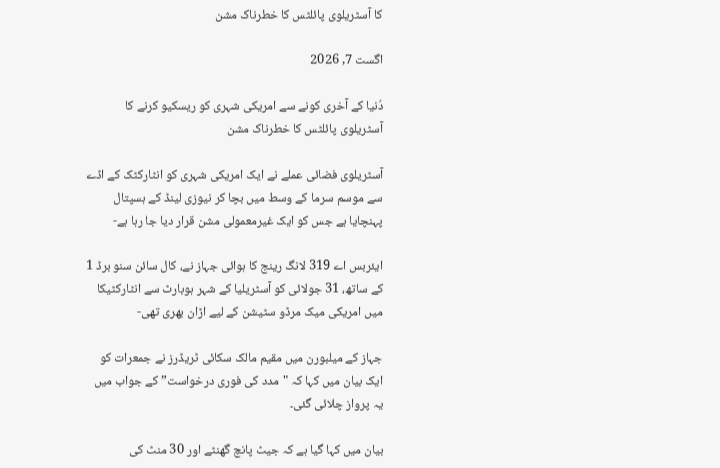کا آسٹریلوی پائلٹس کا خطرناک مشن

اگست 7, 2026

دُنیا کے آخری کونے سے امریکی شہری کو ریسکیو کرنے کا آسٹریلوی پائلٹس کا خطرناک مشن

آسٹریلوی فضائی عملے نے ایک امریکی شہری کو انٹارکٹک کے اڈے سے موسم سرما کے وسط میں بچا کر نیوزی لینڈ کے ہسپتال پہنچایا ہے جس کو ایک غیرمعمولی مشن قرار دیا جا رہا ہے-

ایئربس اے 319 لانگ رینج کا ہوائی جہاز نے، کال سائن سنو برڈ 1 کے ساتھ، 31 جولائی کو آسٹریلیا کے شہر ہوبارٹ سے انٹارکٹیکا میں امریکی میک مرڈو سٹیشن کے لیے اڑان بھری تھی-

جہاز کے میلبورن میں مقیم مالک سکائی ٹریڈرز نے جمعرات کو ایک بیان میں کہا کہ "مدد کی فوری درخواست” کے جواب میں یہ پرواز چلائی گئی۔

بیان میں کہا گیا ہے کہ جیٹ پانچ گھنٹے اور 30 منٹ کی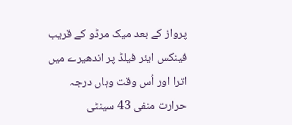پرواز کے بعد میک مرڈو کے قریب فینکس ایئر فیلڈ پر اندھیرے میں اترا اور اُس وقت وہاں درجہ حرارت منفی 43 سینٹی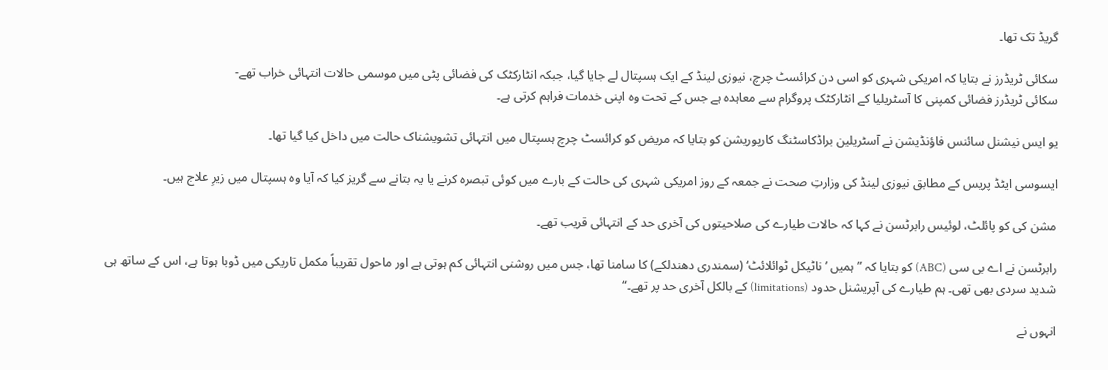گریڈ تک تھا۔

سکائی ٹریڈرز نے بتایا کہ امریکی شہری کو اسی دن کرائسٹ چرچ، نیوزی لینڈ کے ایک ہسپتال لے جایا گیا، جبکہ انٹارکٹک کی فضائی پٹی میں موسمی حالات انتہائی خراب تھے-
سکائی ٹریڈرز فضائی کمپنی کا آسٹریلیا کے انٹارکٹک پروگرام سے معاہدہ ہے جس کے تحت وہ اپنی خدمات فراہم کرتی ہے۔

یو ایس نیشنل سائنس فاؤنڈیشن نے آسٹریلین براڈکاسٹنگ کارپوریشن کو بتایا کہ مریض کو کرائسٹ چرچ ہسپتال میں انتہائی تشویشناک حالت میں داخل کیا گیا تھا۔

ایسوسی ایٹڈ پریس کے مطابق نیوزی لینڈ کی وزارتِ صحت نے جمعہ کے روز امریکی شہری کی حالت کے بارے میں کوئی تبصرہ کرنے یا یہ بتانے سے گریز کیا کہ آیا وہ ہسپتال میں زیرِ علاج ہیں۔

مشن کی کو پائلٹ، لوئیس رابرٹسن نے کہا کہ حالات طیارے کی صلاحیتوں کی آخری حد کے انتہائی قریب تھے۔

رابرٹسن نے اے بی سی (ABC) کو بتایا کہ ”ہمیں ’ناٹیکل ٹوائلائٹ‘ (سمندری دھندلکے) کا سامنا تھا، جس میں روشنی انتہائی کم ہوتی ہے اور ماحول تقریباً مکمل تاریکی میں ڈوبا ہوتا ہے، اس کے ساتھ ہی شدید سردی بھی تھی۔ ہم طیارے کی آپریشنل حدود (limitations) کے بالکل آخری حد پر تھے۔“

انہوں نے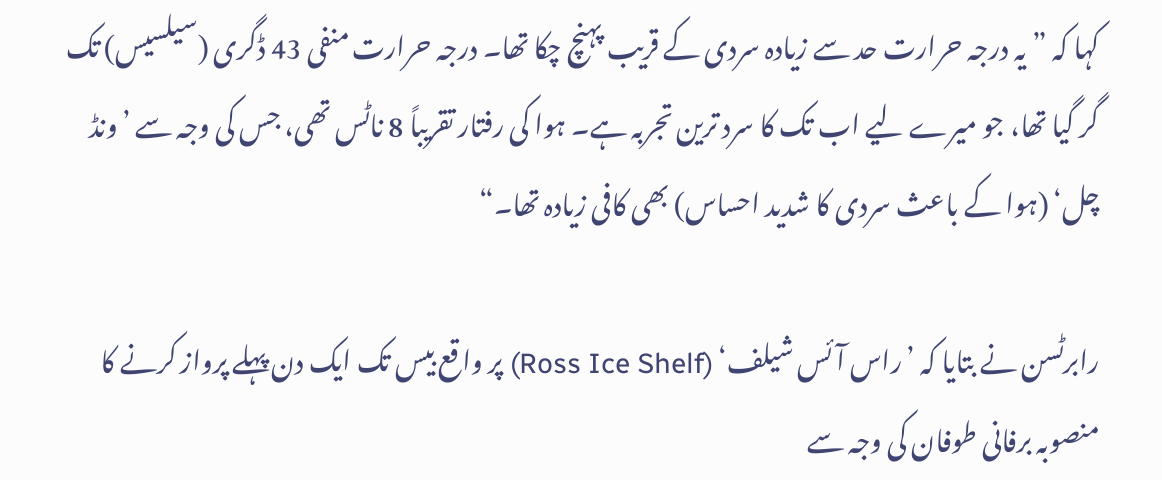کہا کہ ”یہ درجہ حرارت حد سے زیادہ سردی کے قریب پہنچ چکا تھا۔ درجہ حرارت منفی 43 ڈگری (سیلسیس) تک گر گیا تھا، جو میرے لیے اب تک کا سرد ترین تجربہ ہے۔ ہوا کی رفتار تقریباً 8 ناٹس تھی، جس کی وجہ سے ’ونڈ چل‘ (ہوا کے باعث سردی کا شدید احساس) بھی کافی زیادہ تھا۔“

رابرٹسن نے بتایا کہ ’راس آئس شیلف‘ (Ross Ice Shelf) پر واقع بیس تک ایک دن پہلے پرواز کرنے کا منصوبہ برفانی طوفان کی وجہ سے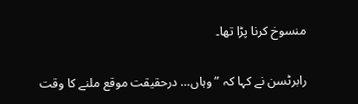منسوخ کرنا پڑا تھا۔

رابرٹسن نے کہا کہ ”وہاں… درحقیقت موقع ملنے کا وقت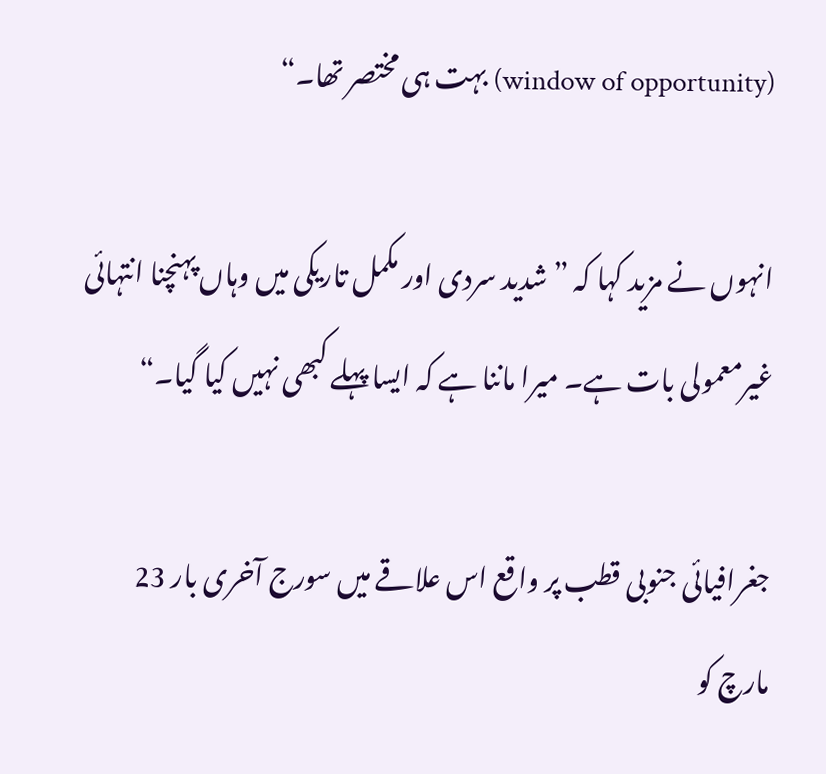(window of opportunity) بہت ہی مختصر تھا۔“

انہوں نے مزید کہا کہ ”شدید سردی اور مکمل تاریکی میں وہاں پہنچنا انتہائی غیرمعمولی بات ہے۔ میرا ماننا ہے کہ ایسا پہلے کبھی نہیں کیا گیا۔“

جغرافیائی جنوبی قطب پر واقع اس علاقے میں‌ سورج آخری بار 23 مارچ کو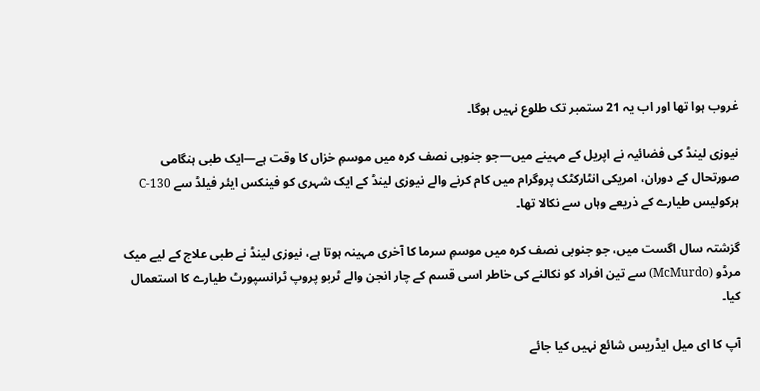غروب ہوا تھا اور اب یہ 21 ستمبر تک طلوع نہیں ہوگا۔

نیوزی لینڈ کی فضائیہ نے اپریل کے مہینے میں—جو جنوبی نصف کرہ میں موسمِ خزاں کا وقت ہے—ایک طبی ہنگامی صورتحال کے دوران، امریکی انٹارکٹک پروگرام میں کام کرنے والے نیوزی لینڈ کے ایک شہری کو فینکس ایئر فیلڈ سے C-130 ہرکولیس طیارے کے ذریعے وہاں سے نکالا تھا۔

گزشتہ سال اگست میں، جو جنوبی نصف کرہ میں موسمِ سرما کا آخری مہینہ ہوتا ہے، نیوزی لینڈ نے طبی علاج کے لیے میک مرڈو (McMurdo) سے تین افراد کو نکالنے کی خاطر اسی قسم کے چار انجن والے ٹربو پروپ ٹرانسپورٹ طیارے کا استعمال کیا۔

آپ کا ای میل ایڈریس شائع نہیں کیا جائے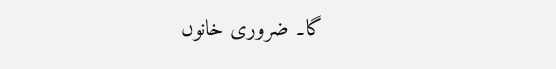گا۔ ضروری خانوں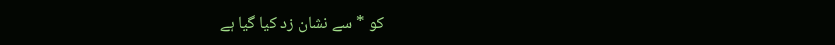کو * سے نشان زد کیا گیا ہے